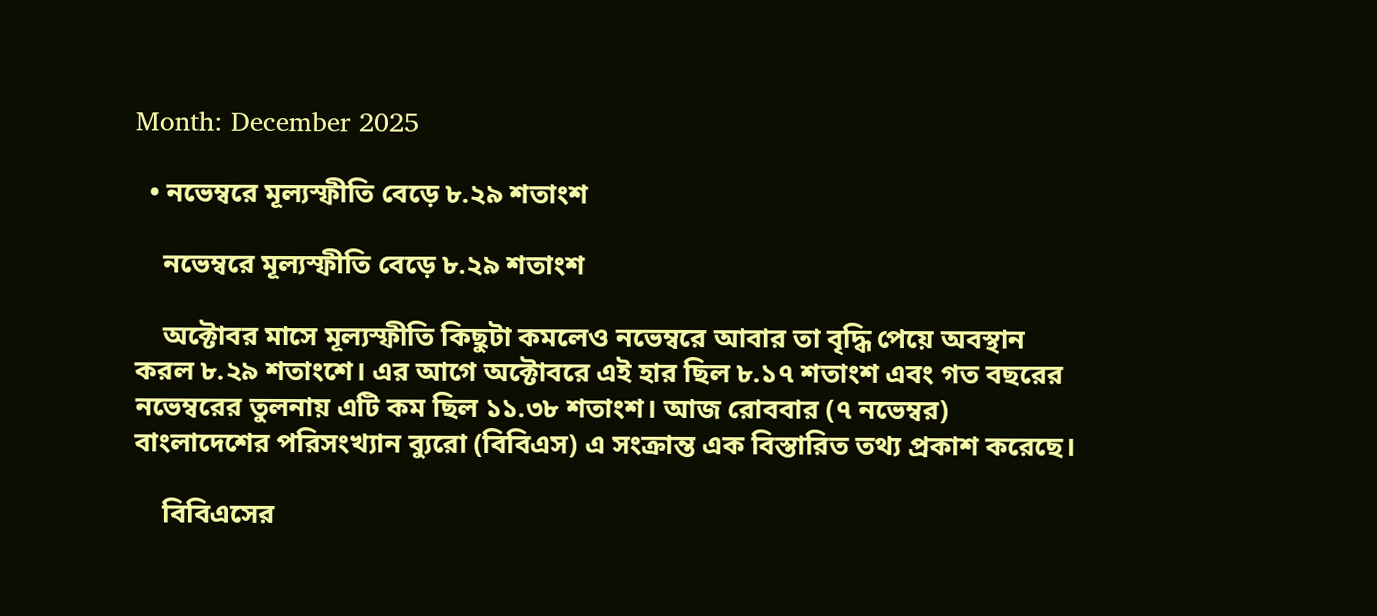Month: December 2025

  • নভেম্বরে মূল্যস্ফীতি বেড়ে ৮.২৯ শতাংশ

    নভেম্বরে মূল্যস্ফীতি বেড়ে ৮.২৯ শতাংশ

    অক্টোবর মাসে মূল্যস্ফীতি কিছুটা কমলেও নভেম্বরে আবার তা বৃদ্ধি পেয়ে অবস্থান করল ৮.২৯ শতাংশে। এর আগে অক্টোবরে এই হার ছিল ৮.১৭ শতাংশ এবং গত বছরের নভেম্বরের তুলনায় এটি কম ছিল ১১.৩৮ শতাংশ। আজ রোববার (৭ নভেম্বর) বাংলাদেশের পরিসংখ্যান ব্যুরো (বিবিএস) এ সংক্রান্ত এক বিস্তারিত তথ্য প্রকাশ করেছে।

    বিবিএসের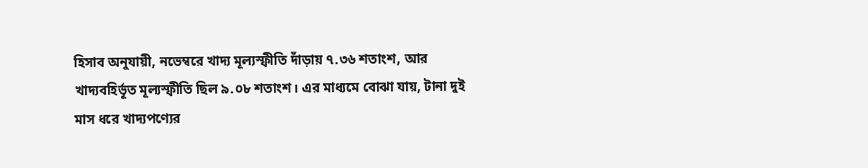হিসাব অনুযায়ী, নভেম্বরে খাদ্য মূল্যস্ফীতি দাঁড়ায় ৭.৩৬ শতাংশ, আর খাদ্যবহির্ভূত মূল্যস্ফীতি ছিল ৯.০৮ শতাংশ। এর মাধ্যমে বোঝা যায়, টানা দুই মাস ধরে খাদ্যপণ্যের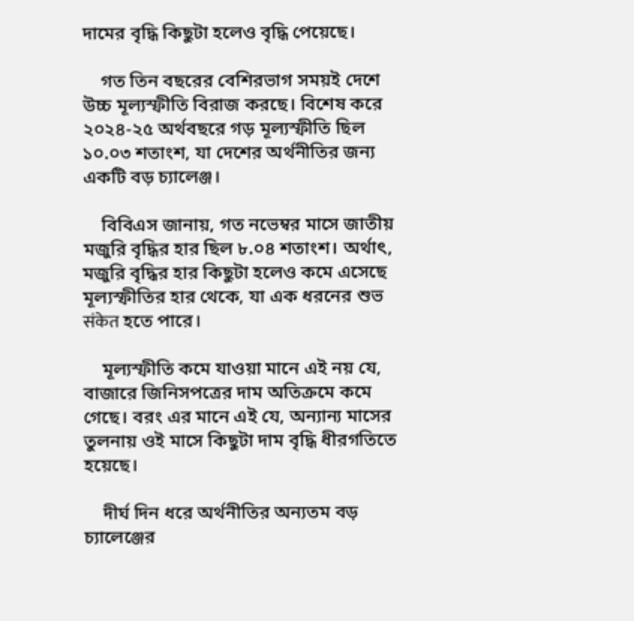দামের বৃদ্ধি কিছুটা হলেও বৃদ্ধি পেয়েছে।

    গত তিন বছরের বেশিরভাগ সময়ই দেশে উচ্চ মূল্যস্ফীতি বিরাজ করছে। বিশেষ করে ২০২৪-২৫ অর্থবছরে গড় মূল্যস্ফীতি ছিল ১০.০৩ শতাংশ, যা দেশের অর্থনীতির জন্য একটি বড় চ্যালেঞ্জ।

    বিবিএস জানায়, গত নভেম্বর মাসে জাতীয় মজুরি বৃদ্ধির হার ছিল ৮.০৪ শতাংশ। অর্থাৎ, মজুরি বৃদ্ধির হার কিছুটা হলেও কমে এসেছে মূল্যস্ফীতির হার থেকে, যা এক ধরনের শুভ संकेत হতে পারে।

    মূল্যস্ফীতি কমে যাওয়া মানে এই নয় যে, বাজারে জিনিসপত্রের দাম অতিক্রমে কমে গেছে। বরং এর মানে এই যে, অন্যান্য মাসের তুলনায় ওই মাসে কিছুটা দাম বৃদ্ধি ধীরগতিতে হয়েছে।

    দীর্ঘ দিন ধরে অর্থনীতির অন্যতম বড় চ্যালেঞ্জের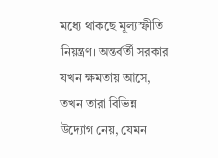মধ্যে থাকছে মূল্যস্ফীতি নিয়ন্ত্রণ। অন্তর্বর্তী সরকার যখন ক্ষমতায় আসে, তখন তারা বিভিন্ন উদ্যোগ নেয়, যেমন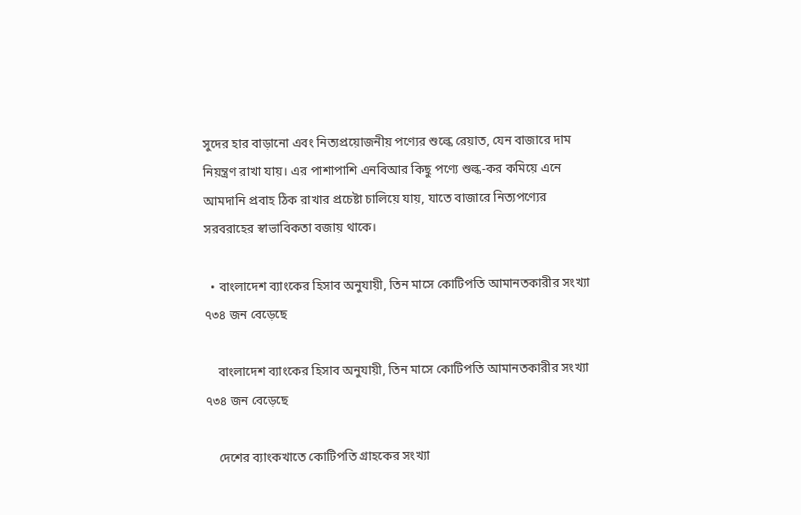সুদের হার বাড়ানো এবং নিত্যপ্রয়োজনীয় পণ্যের শুল্কে রেয়াত, যেন বাজারে দাম নিয়ন্ত্রণ রাখা যায়। এর পাশাপাশি এনবিআর কিছু পণ্যে শুল্ক-কর কমিয়ে এনে আমদানি প্রবাহ ঠিক রাখার প্রচেষ্টা চালিয়ে যায়, যাতে বাজারে নিত্যপণ্যের সরবরাহের স্বাভাবিকতা বজায় থাকে।

  • বাংলাদেশ ব্যাংকের হিসাব অনুযায়ী, তিন মাসে কোটিপতি আমানতকারীর সংখ্যা ৭৩৪ জন বেড়েছে

    বাংলাদেশ ব্যাংকের হিসাব অনুযায়ী, তিন মাসে কোটিপতি আমানতকারীর সংখ্যা ৭৩৪ জন বেড়েছে

    দেশের ব্যাংকখাতে কোটিপতি গ্রাহকের সংখ্যা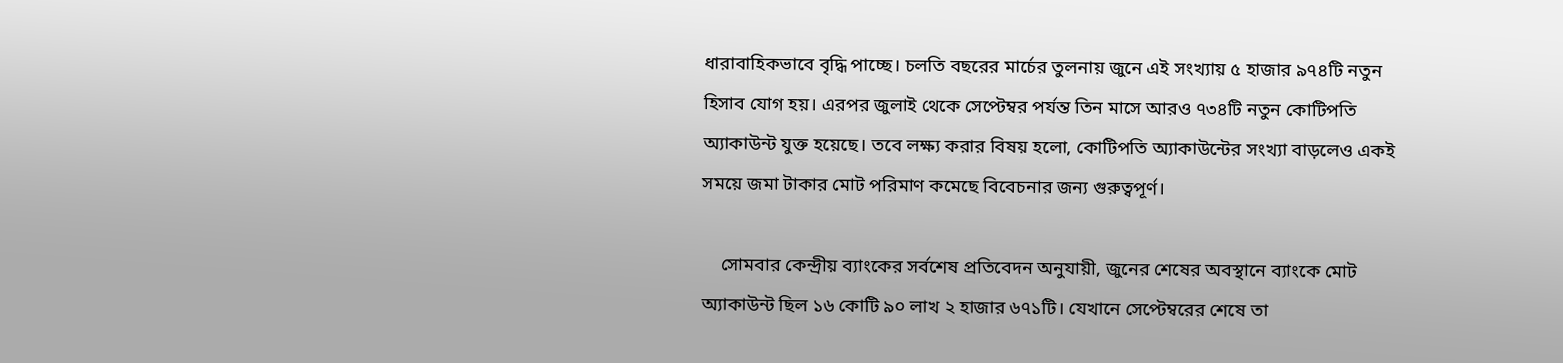ধারাবাহিকভাবে বৃদ্ধি পাচ্ছে। চলতি বছরের মার্চের তুলনায় জুনে এই সংখ্যায় ৫ হাজার ৯৭৪টি নতুন হিসাব যোগ হয়। এরপর জুলাই থেকে সেপ্টেম্বর পর্যন্ত তিন মাসে আরও ৭৩৪টি নতুন কোটিপতি অ্যাকাউন্ট যুক্ত হয়েছে। তবে লক্ষ্য করার বিষয় হলো, কোটিপতি অ্যাকাউন্টের সংখ্যা বাড়লেও একই সময়ে জমা টাকার মোট পরিমাণ কমেছে বিবেচনার জন্য গুরুত্বপূর্ণ।

    সোমবার কেন্দ্রীয় ব্যাংকের সর্বশেষ প্রতিবেদন অনুযায়ী, জুনের শেষের অবস্থানে ব্যাংকে মোট অ্যাকাউন্ট ছিল ১৬ কোটি ৯০ লাখ ২ হাজার ৬৭১টি। যেখানে সেপ্টেম্বরের শেষে তা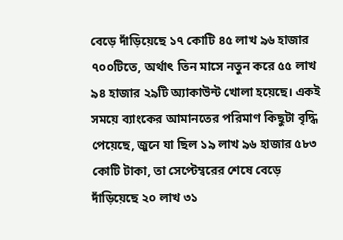বেড়ে দাঁড়িয়েছে ১৭ কোটি ৪৫ লাখ ৯৬ হাজার ৭০০টিতে, অর্থাৎ তিন মাসে নতুন করে ৫৫ লাখ ৯৪ হাজার ২৯টি অ্যাকাউন্ট খোলা হয়েছে। একই সময়ে ব্যাংকের আমানতের পরিমাণ কিছুটা বৃদ্ধি পেয়েছে, জুনে যা ছিল ১৯ লাখ ৯৬ হাজার ৫৮৩ কোটি টাকা, তা সেপ্টেম্বরের শেষে বেড়ে দাঁড়িয়েছে ২০ লাখ ৩১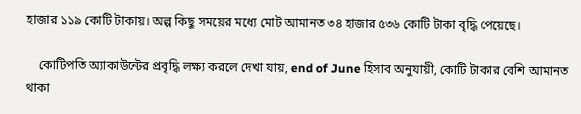হাজার ১১৯ কোটি টাকায়। অল্প কিছু সময়ের মধ্যে মোট আমানত ৩৪ হাজার ৫৩৬ কোটি টাকা বৃদ্ধি পেয়েছে।

    কোটিপতি অ্যাকাউন্টের প্রবৃদ্ধি লক্ষ্য করলে দেখা যায়, end of June হিসাব অনুযায়ী, কোটি টাকার বেশি আমানত থাকা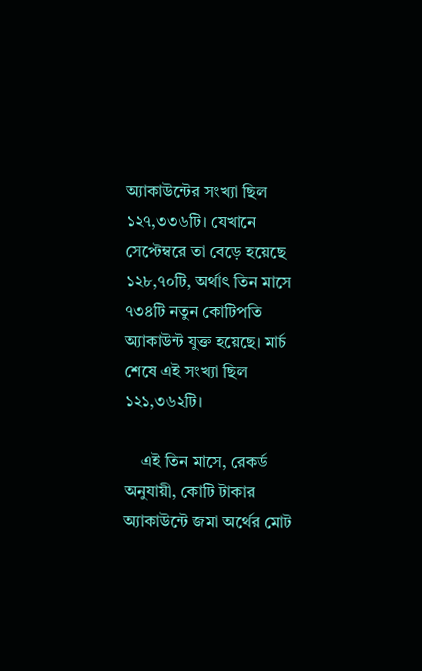অ্যাকাউন্টের সংখ্যা ছিল ১২৭,৩৩৬টি। যেখানে সেপ্টেম্বরে তা বেড়ে হয়েছে ১২৮,৭০টি, অর্থাৎ তিন মাসে ৭৩৪টি নতুন কোটিপতি অ্যাকাউন্ট যুক্ত হয়েছে। মার্চ শেষে এই সংখ্যা ছিল ১২১,৩৬২টি।

    এই তিন মাসে, রেকর্ড অনুযায়ী, কোটি টাকার অ্যাকাউন্টে জমা অর্থের মোট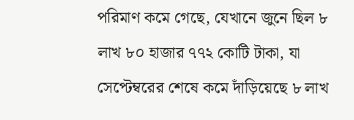পরিমাণ কমে গেছে, যেখানে জুনে ছিল ৮ লাখ ৮০ হাজার ৭৭২ কোটি টাকা, যা সেপ্টেম্বরের শেষে কমে দাঁড়িয়েছে ৮ লাখ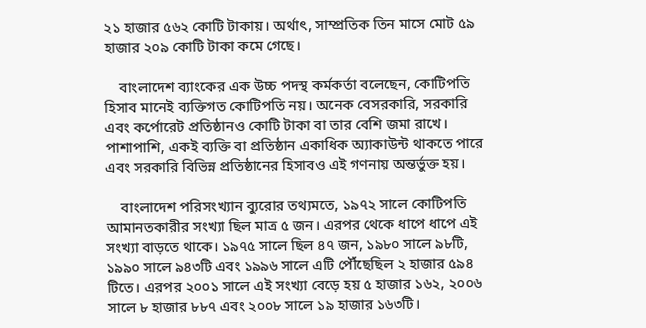২১ হাজার ৫৬২ কোটি টাকায়। অর্থাৎ, সাম্প্রতিক তিন মাসে মোট ৫৯ হাজার ২০৯ কোটি টাকা কমে গেছে।

    বাংলাদেশ ব্যাংকের এক উচ্চ পদস্থ কর্মকর্তা বলেছেন, কোটিপতি হিসাব মানেই ব্যক্তিগত কোটিপতি নয়। অনেক বেসরকারি, সরকারি এবং কর্পোরেট প্রতিষ্ঠানও কোটি টাকা বা তার বেশি জমা রাখে। পাশাপাশি, একই ব্যক্তি বা প্রতিষ্ঠান একাধিক অ্যাকাউন্ট থাকতে পারে এবং সরকারি বিভিন্ন প্রতিষ্ঠানের হিসাবও এই গণনায় অন্তর্ভুক্ত হয়।

    বাংলাদেশ পরিসংখ্যান ব্যুরোর তথ্যমতে, ১৯৭২ সালে কোটিপতি আমানতকারীর সংখ্যা ছিল মাত্র ৫ জন। এরপর থেকে ধাপে ধাপে এই সংখ্যা বাড়তে থাকে। ১৯৭৫ সালে ছিল ৪৭ জন, ১৯৮০ সালে ৯৮টি, ১৯৯০ সালে ৯৪৩টি এবং ১৯৯৬ সালে এটি পৌঁছেছিল ২ হাজার ৫৯৪ টিতে। এরপর ২০০১ সালে এই সংখ্যা বেড়ে হয় ৫ হাজার ১৬২, ২০০৬ সালে ৮ হাজার ৮৮৭ এবং ২০০৮ সালে ১৯ হাজার ১৬৩টি।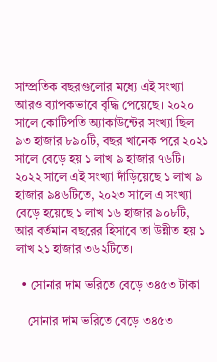সাম্প্রতিক বছরগুলোর মধ্যে এই সংখ্যা আরও ব্যাপকভাবে বৃদ্ধি পেয়েছে। ২০২০ সালে কোটিপতি অ্যাকাউন্টের সংখ্যা ছিল ৯৩ হাজার ৮৯০টি, বছর খানেক পরে ২০২১ সালে বেড়ে হয় ১ লাখ ৯ হাজার ৭৬টি। ২০২২ সালে এই সংখ্যা দাঁড়িয়েছে ১ লাখ ৯ হাজার ৯৪৬টিতে, ২০২৩ সালে এ সংখ্যা বেড়ে হয়েছে ১ লাখ ১৬ হাজার ৯০৮টি, আর বর্তমান বছরের হিসাবে তা উন্নীত হয় ১ লাখ ২১ হাজার ৩৬২টিতে।

  • সোনার দাম ভরিতে বেড়ে ৩৪৫৩ টাকা

    সোনার দাম ভরিতে বেড়ে ৩৪৫৩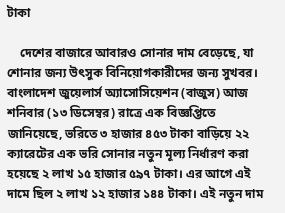টাকা

    দেশের বাজারে আবারও সোনার দাম বেড়েছে, যা শোনার জন্য উৎসুক বিনিয়োগকারীদের জন্য সুখবর। বাংলাদেশ জুয়েলার্স অ্যাসোসিয়েশন (বাজুস) আজ শনিবার (১৩ ডিসেম্বর) রাত্রে এক বিজ্ঞপ্তিতে জানিয়েছে, ভরিতে ৩ হাজার ৪৫৩ টাকা বাড়িয়ে ২২ ক্যারেটের এক ভরি সোনার নতুন মূল্য নির্ধারণ করা হয়েছে ২ লাখ ১৫ হাজার ৫৯৭ টাকা। এর আগে এই দামে ছিল ২ লাখ ১২ হাজার ১৪৪ টাকা। এই নতুন দাম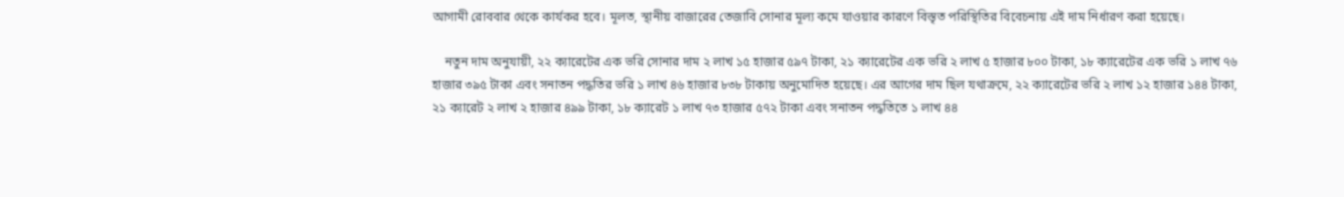আগামী রোববার থেকে কার্যকর হবে। মূলত, স্থানীয় বাজারের তেজাবি সোনার মূল্য কমে যাওয়ার কারণে বিস্তৃত পরিস্থিতির বিবেচনায় এই দাম নির্ধারণ করা হয়েছে।

    নতুন দাম অনুযায়ী, ২২ ক্যারেটের এক ভরি সোনার দাম ২ লাখ ১৫ হাজার ৫৯৭ টাকা, ২১ ক্যারেটের এক ভরি ২ লাখ ৫ হাজার ৮০০ টাকা, ১৮ ক্যারেটের এক ভরি ১ লাখ ৭৬ হাজার ৩৯৫ টাকা এবং সনাতন পদ্ধতির ভরি ১ লাখ ৪৬ হাজার ৮৩৮ টাকায় অনুমোদিত হয়েছে। এর আগের দাম ছিল যথাক্রমে, ২২ ক্যারেটের ভরি ২ লাখ ১২ হাজার ১৪৪ টাকা, ২১ ক্যারেট ২ লাখ ২ হাজার ৪৯৯ টাকা, ১৮ ক্যারেট ১ লাখ ৭৩ হাজার ৫৭২ টাকা এবং সনাতন পদ্ধতিতে ১ লাখ ৪৪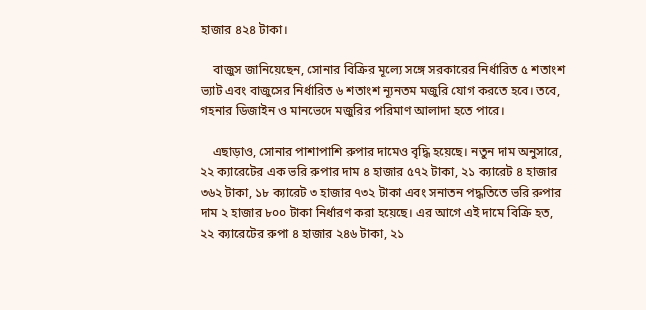হাজার ৪২৪ টাকা।

    বাজুস জানিয়েছেন, সোনার বিক্রির মূল্যে সঙ্গে সরকারের নির্ধারিত ৫ শতাংশ ভ্যাট এবং বাজুসের নির্ধারিত ৬ শতাংশ ন্যূনতম মজুরি যোগ করতে হবে। তবে, গহনার ডিজাইন ও মানভেদে মজুরির পরিমাণ আলাদা হতে পারে।

    এছাড়াও, সোনার পাশাপাশি রুপার দামেও বৃদ্ধি হয়েছে। নতুন দাম অনুসারে, ২২ ক্যারেটের এক ভরি রুপার দাম ৪ হাজার ৫৭২ টাকা, ২১ ক্যারেট ৪ হাজার ৩৬২ টাকা, ১৮ ক্যারেট ৩ হাজার ৭৩২ টাকা এবং সনাতন পদ্ধতিতে ভরি রুপার দাম ২ হাজার ৮০০ টাকা নির্ধারণ করা হয়েছে। এর আগে এই দামে বিক্রি হত, ২২ ক্যারেটের রুপা ৪ হাজার ২৪৬ টাকা, ২১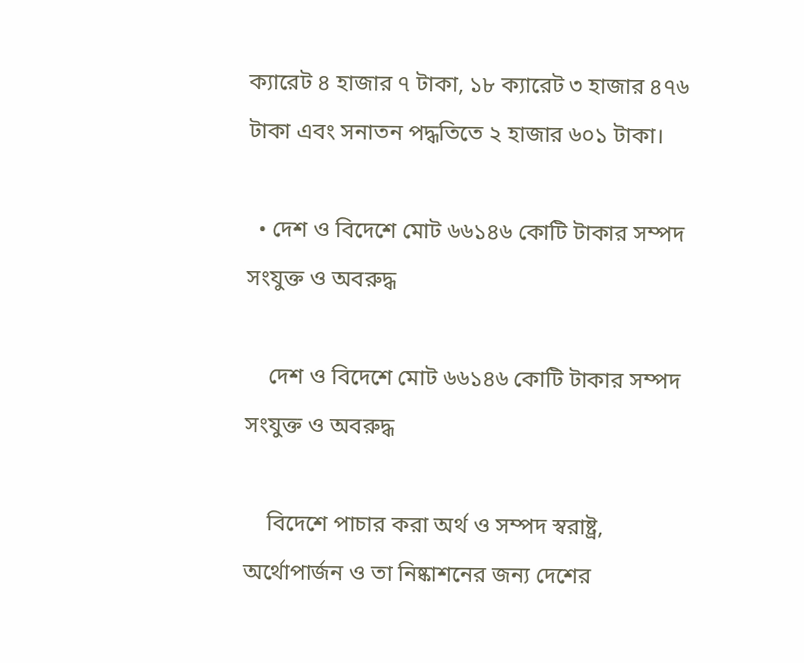ক্যারেট ৪ হাজার ৭ টাকা, ১৮ ক্যারেট ৩ হাজার ৪৭৬ টাকা এবং সনাতন পদ্ধতিতে ২ হাজার ৬০১ টাকা।

  • দেশ ও বিদেশে মোট ৬৬১৪৬ কোটি টাকার সম্পদ সংযুক্ত ও অবরুদ্ধ

    দেশ ও বিদেশে মোট ৬৬১৪৬ কোটি টাকার সম্পদ সংযুক্ত ও অবরুদ্ধ

    বিদেশে পাচার করা অর্থ ও সম্পদ স্বরাষ্ট্র, অর্থোপার্জন ও তা নিষ্কাশনের জন্য দেশের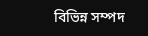বিভিন্ন সম্পদ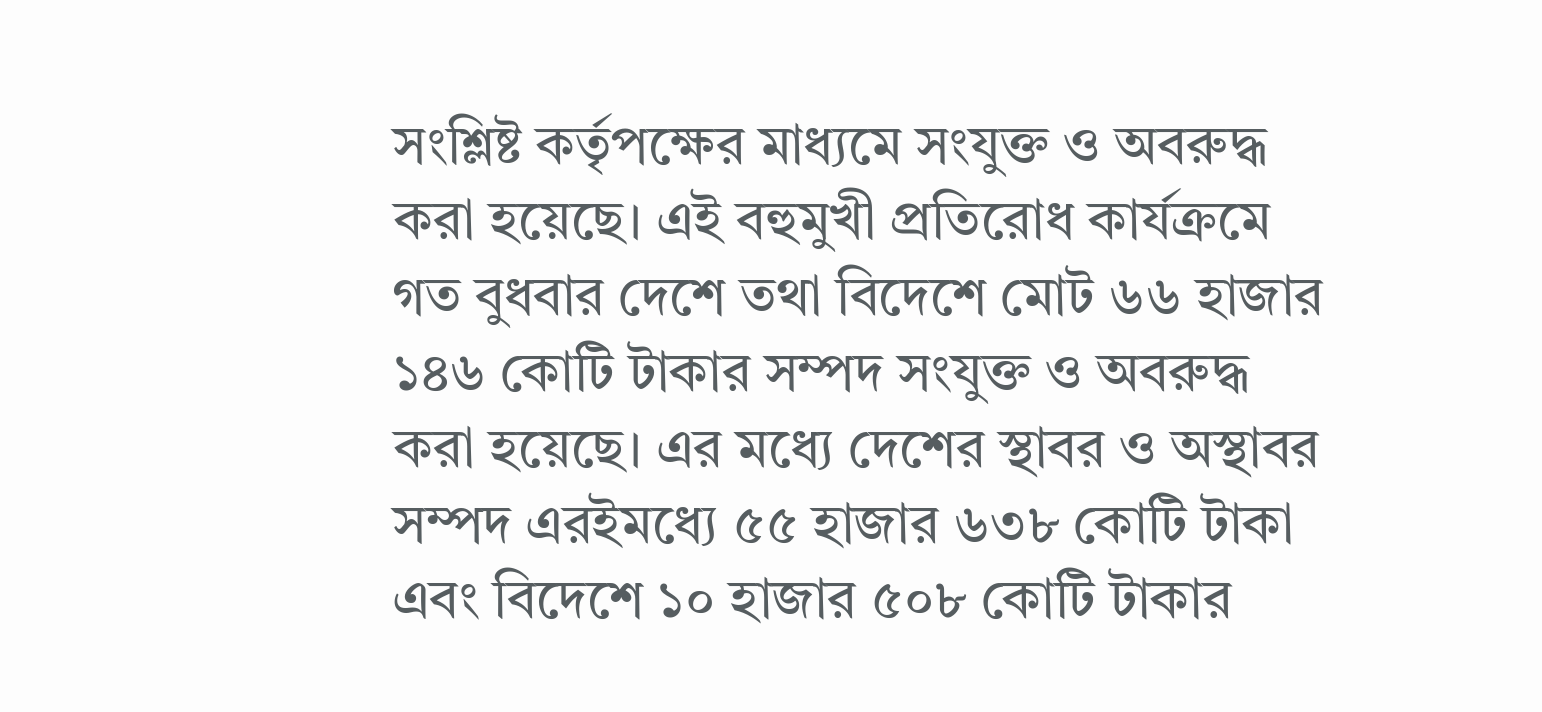সংশ্লিষ্ট কর্তৃপক্ষের মাধ্যমে সংযুক্ত ও অবরুদ্ধ করা হয়েছে। এই বহুমুখী প্রতিরোধ কার্যক্রমে গত বুধবার দেশে তথা বিদেশে মোট ৬৬ হাজার ১৪৬ কোটি টাকার সম্পদ সংযুক্ত ও অবরুদ্ধ করা হয়েছে। এর মধ্যে দেশের স্থাবর ও অস্থাবর সম্পদ এরইমধ্যে ৫৫ হাজার ৬৩৮ কোটি টাকা এবং বিদেশে ১০ হাজার ৫০৮ কোটি টাকার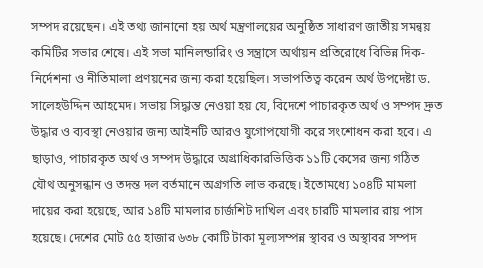সম্পদ রয়েছেন। এই তথ্য জানানো হয় অর্থ মন্ত্রণালয়ের অনুষ্ঠিত সাধারণ জাতীয় সমন্বয় কমিটির সভার শেষে। এই সভা মানিলন্ডারিং ও সন্ত্রাসে অর্থায়ন প্রতিরোধে বিভিন্ন দিক-নির্দেশনা ও নীতিমালা প্রণয়নের জন্য করা হয়েছিল। সভাপতিত্ব করেন অর্থ উপদেষ্টা ড. সালেহউদ্দিন আহমেদ। সভায় সিদ্ধান্ত নেওয়া হয় যে, বিদেশে পাচারকৃত অর্থ ও সম্পদ দ্রুত উদ্ধার ও ব্যবস্থা নেওয়ার জন্য আইনটি আরও যুগোপযোগী করে সংশোধন করা হবে। এ ছাড়াও, পাচারকৃত অর্থ ও সম্পদ উদ্ধারে অগ্রাধিকারভিত্তিক ১১টি কেসের জন্য গঠিত যৌথ অনুসন্ধান ও তদন্ত দল বর্তমানে অগ্রগতি লাভ করছে। ইতোমধ্যে ১০৪টি মামলা দায়ের করা হয়েছে, আর ১৪টি মামলার চার্জশিট দাখিল এবং চারটি মামলার রায় পাস হয়েছে। দেশের মোট ৫৫ হাজার ৬৩৮ কোটি টাকা মূল্যসম্পন্ন স্থাবর ও অস্থাবর সম্পদ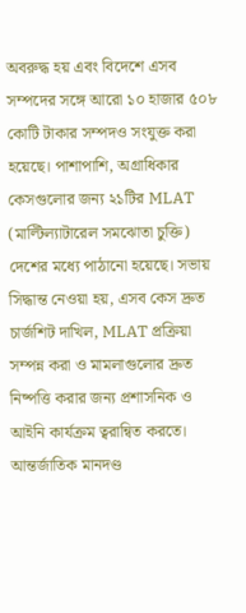অবরুদ্ধ হয় এবং বিদেশে এসব সম্পদের সঙ্গে আরো ১০ হাজার ৫০৮ কোটি টাকার সম্পদও সংযুক্ত করা হয়েছে। পাশাপাশি, অগ্রাধিকার কেসগুলোর জন্য ২১টির MLAT (মাল্টিল্যাটারেল সমঝোতা চুক্তি) দেশের মধ্যে পাঠানো হয়েছে। সভায় সিদ্ধান্ত নেওয়া হয়, এসব কেস দ্রুত চার্জশিট দাখিল, MLAT প্রক্রিয়া সম্পন্ন করা ও মামলাগুলোর দ্রুত নিষ্পত্তি করার জন্য প্রশাসনিক ও আইনি কার্যক্রম ত্বরান্বিত করতে। আন্তর্জাতিক মানদণ্ড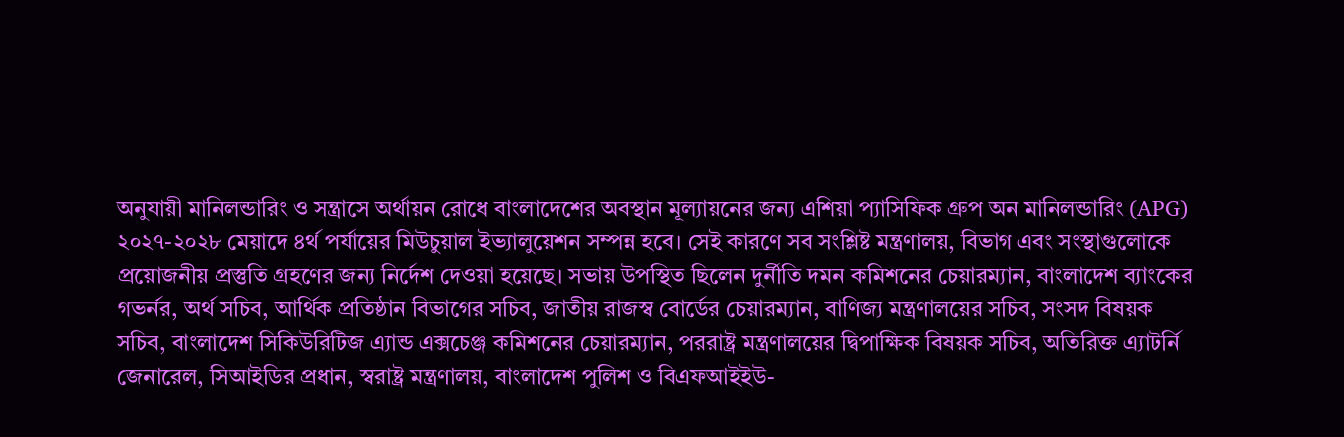অনুযায়ী মানিলন্ডারিং ও সন্ত্রাসে অর্থায়ন রোধে বাংলাদেশের অবস্থান মূল্যায়নের জন্য এশিয়া প্যাসিফিক গ্রুপ অন মানিলন্ডারিং (APG) ২০২৭-২০২৮ মেয়াদে ৪র্থ পর্যায়ের মিউচুয়াল ইভ্যালুয়েশন সম্পন্ন হবে। সেই কারণে সব সংশ্লিষ্ট মন্ত্রণালয়, বিভাগ এবং সংস্থাগুলোকে প্রয়োজনীয় প্রস্তুতি গ্রহণের জন্য নির্দেশ দেওয়া হয়েছে। সভায় উপস্থিত ছিলেন দুর্নীতি দমন কমিশনের চেয়ারম্যান, বাংলাদেশ ব্যাংকের গভর্নর, অর্থ সচিব, আর্থিক প্রতিষ্ঠান বিভাগের সচিব, জাতীয় রাজস্ব বোর্ডের চেয়ারম্যান, বাণিজ্য মন্ত্রণালয়ের সচিব, সংসদ বিষয়ক সচিব, বাংলাদেশ সিকিউরিটিজ এ্যান্ড এক্সচেঞ্জ কমিশনের চেয়ারম্যান, পররাষ্ট্র মন্ত্রণালয়ের দ্বিপাক্ষিক বিষয়ক সচিব, অতিরিক্ত এ্যাটর্নি জেনারেল, সিআইডির প্রধান, স্বরাষ্ট্র মন্ত্রণালয়, বাংলাদেশ পুলিশ ও বিএফআইইউ-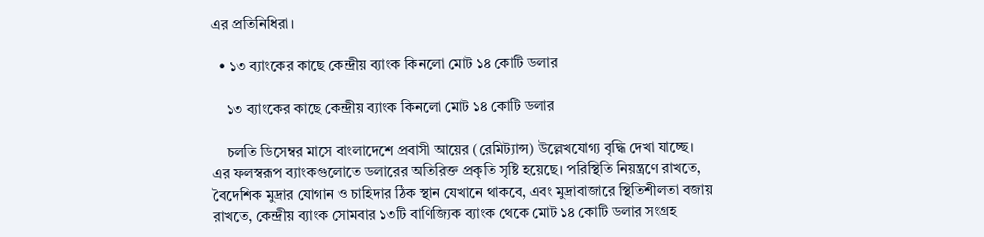এর প্রতিনিধিরা।

  • ১৩ ব্যাংকের কাছে কেন্দ্রীয় ব্যাংক কিনলো মোট ১৪ কোটি ডলার

    ১৩ ব্যাংকের কাছে কেন্দ্রীয় ব্যাংক কিনলো মোট ১৪ কোটি ডলার

    চলতি ডিসেম্বর মাসে বাংলাদেশে প্রবাসী আয়ের (রেমিট্যান্স) উল্লেখযোগ্য বৃদ্ধি দেখা যাচ্ছে। এর ফলস্বরূপ ব্যাংকগুলোতে ডলারের অতিরিক্ত প্রকৃতি সৃষ্টি হয়েছে। পরিস্থিতি নিয়ন্ত্রণে রাখতে, বৈদেশিক মুদ্রার যোগান ও চাহিদার ঠিক স্থান যেখানে থাকবে, এবং মুদ্রাবাজারে স্থিতিশীলতা বজায় রাখতে, কেন্দ্রীয় ব্যাংক সোমবার ১৩টি বাণিজ্যিক ব্যাংক থেকে মোট ১৪ কোটি ডলার সংগ্রহ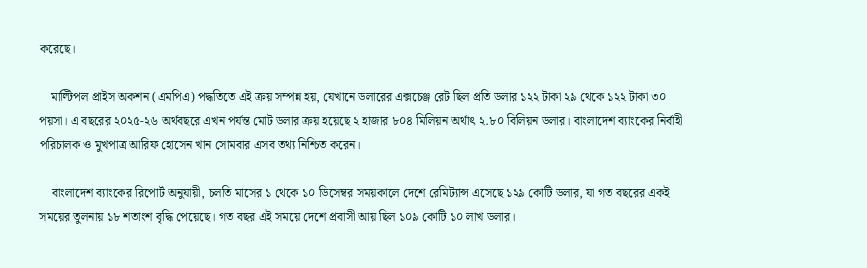করেছে।

    মাল্টিপল প্রাইস অকশন (এমপিএ) পদ্ধতিতে এই ক্রয় সম্পন্ন হয়, যেখানে ডলারের এক্সচেঞ্জ রেট ছিল প্রতি ডলার ১২২ টাকা ২৯ থেকে ১২২ টাকা ৩০ পয়সা। এ বছরের ২০২৫-২৬ অর্থবছরে এখন পর্যন্ত মোট ডলার ক্রয় হয়েছে ২ হাজার ৮০৪ মিলিয়ন অর্থাৎ ২.৮০ বিলিয়ন ডলার। বাংলাদেশ ব্যাংকের নির্বাহী পরিচালক ও মুখপাত্র আরিফ হোসেন খান সোমবার এসব তথ্য নিশ্চিত করেন।

    বাংলাদেশ ব্যাংকের রিপোর্ট অনুযায়ী, চলতি মাসের ১ থেকে ১০ ডিসেম্বর সময়কালে দেশে রেমিট্যান্স এসেছে ১২৯ কোটি ডলার, যা গত বছরের একই সময়ের তুলনায় ১৮ শতাংশ বৃদ্ধি পেয়েছে। গত বছর এই সময়ে দেশে প্রবাসী আয় ছিল ১০৯ কোটি ১০ লাখ ডলার।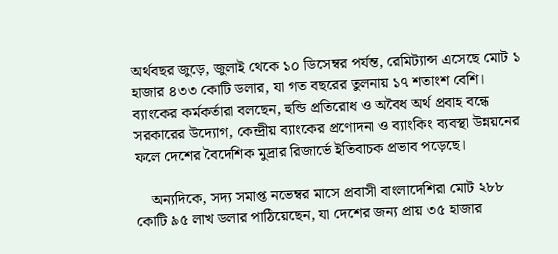অর্থবছর জুড়ে, জুলাই থেকে ১০ ডিসেম্বর পর্যন্ত, রেমিট্যান্স এসেছে মোট ১ হাজার ৪৩৩ কোটি ডলার, যা গত বছরের তুলনায় ১৭ শতাংশ বেশি। ব্যাংকের কর্মকর্তারা বলছেন, হুন্ডি প্রতিরোধ ও অবৈধ অর্থ প্রবাহ বন্ধে সরকারের উদ্যোগ, কেন্দ্রীয় ব্যাংকের প্রণোদনা ও ব্যাংকিং ব্যবস্থা উন্নয়নের ফলে দেশের বৈদেশিক মুদ্রার রিজার্ভে ইতিবাচক প্রভাব পড়েছে।

    অন্যদিকে, সদ্য সমাপ্ত নভেম্বর মাসে প্রবাসী বাংলাদেশিরা মোট ২৮৮ কোটি ৯৫ লাখ ডলার পাঠিয়েছেন, যা দেশের জন্য প্রায় ৩৫ হাজার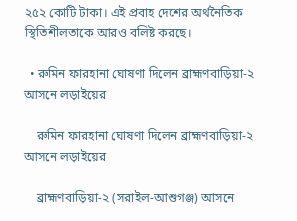২৫২ কোটি টাকা। এই প্রবাহ দেশের অর্থনৈতিক স্থিতিশীলতাকে আরও বলিষ্ট করছে।

  • রুমিন ফারহানা ঘোষণা দিলেন ব্রাহ্মণবাড়িয়া-২ আসনে লড়াইয়ের

    রুমিন ফারহানা ঘোষণা দিলেন ব্রাহ্মণবাড়িয়া-২ আসনে লড়াইয়ের

    ব্রাহ্মণবাড়িয়া-২ (সরাইল-আশুগঞ্জ) আসনে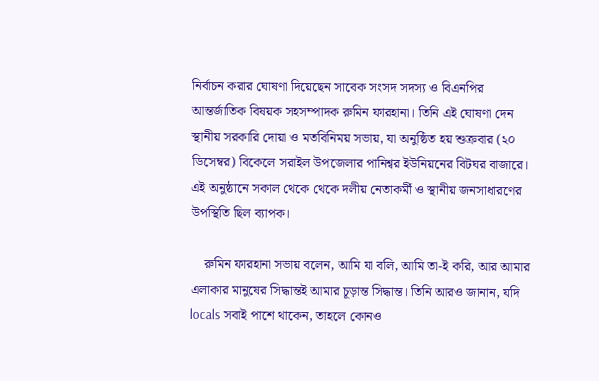নির্বাচন করার ঘোষণা দিয়েছেন সাবেক সংসদ সদস্য ও বিএনপির আন্তর্জাতিক বিষয়ক সহসম্পাদক রুমিন ফারহানা। তিনি এই ঘোষণা দেন স্থানীয় সরকারি দোয়া ও মতবিনিময় সভায়, যা অনুষ্ঠিত হয় শুক্রবার (২০ ডিসেম্বর) বিকেলে সরাইল উপজেলার পানিশ্বর ইউনিয়নের বিটঘর বাজারে। এই অনুষ্ঠানে সকাল থেকে থেকে দলীয় নেতাকর্মী ও স্থানীয় জনসাধারণের উপস্থিতি ছিল ব্যাপক।

    রুমিন ফারহানা সভায় বলেন, আমি যা বলি, আমি তা-ই করি, আর আমার এলাকার মানুষের সিদ্ধান্তই আমার চূড়ান্ত সিদ্ধান্ত। তিনি আরও জানান, যদি locals সবাই পাশে থাকেন, তাহলে কোনও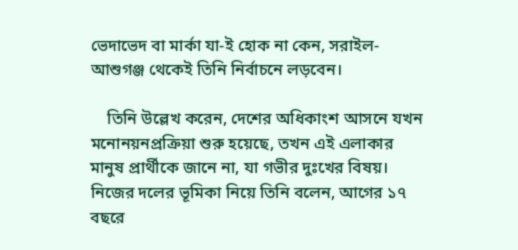ভেদাভেদ বা মার্কা যা-ই হোক না কেন, সরাইল-আশুগঞ্জ থেকেই তিনি নির্বাচনে লড়বেন।

    তিনি উল্লেখ করেন, দেশের অধিকাংশ আসনে যখন মনোনয়নপ্রক্রিয়া শুরু হয়েছে, তখন এই এলাকার মানুষ প্রার্থীকে জানে না, যা গভীর দুঃখের বিষয়। নিজের দলের ভূমিকা নিয়ে তিনি বলেন, আগের ১৭ বছরে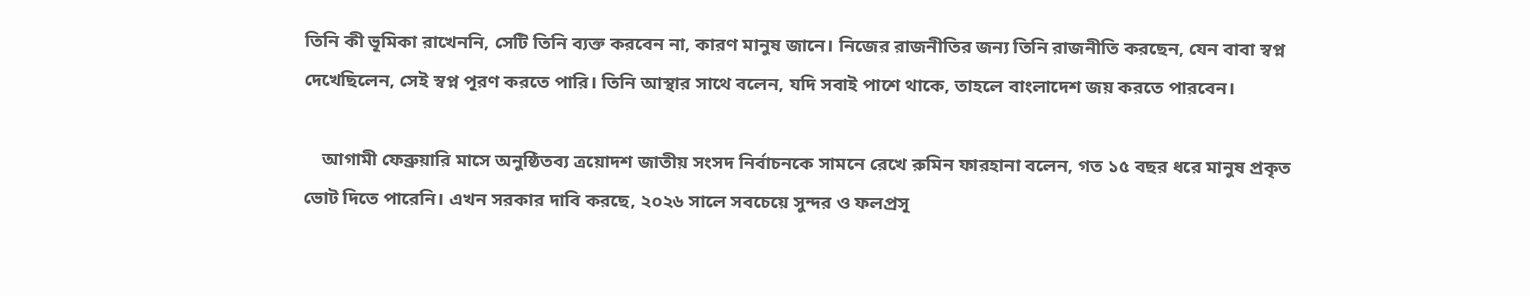তিনি কী ভূমিকা রাখেননি, সেটি তিনি ব্যক্ত করবেন না, কারণ মানুষ জানে। নিজের রাজনীতির জন্য তিনি রাজনীতি করছেন, যেন বাবা স্বপ্ন দেখেছিলেন, সেই স্বপ্ন পূরণ করতে পারি। তিনি আস্থার সাথে বলেন, যদি সবাই পাশে থাকে, তাহলে বাংলাদেশ জয় করতে পারবেন।

    আগামী ফেব্রুয়ারি মাসে অনুষ্ঠিতব্য ত্রয়োদশ জাতীয় সংসদ নির্বাচনকে সামনে রেখে রুমিন ফারহানা বলেন, গত ১৫ বছর ধরে মানুষ প্রকৃত ভোট দিতে পারেনি। এখন সরকার দাবি করছে, ২০২৬ সালে সবচেয়ে সুন্দর ও ফলপ্রসূ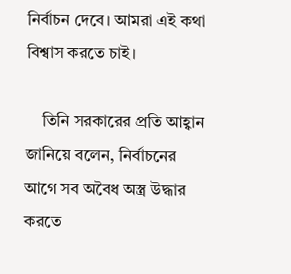নির্বাচন দেবে। আমরা এই কথা বিশ্বাস করতে চাই।

    তিনি সরকারের প্রতি আহ্বান জানিয়ে বলেন, নির্বাচনের আগে সব অবৈধ অস্ত্র উদ্ধার করতে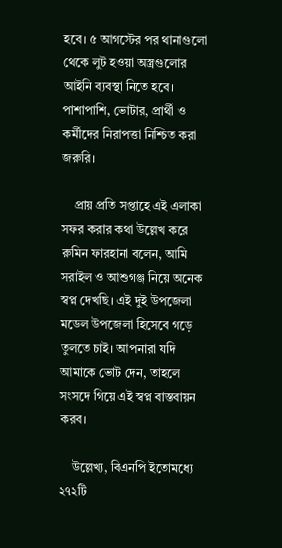হবে। ৫ আগস্টের পর থানাগুলো থেকে লুট হওয়া অস্ত্রগুলোর আইনি ব্যবস্থা নিতে হবে। পাশাপাশি, ভোটার, প্রার্থী ও কর্মীদের নিরাপত্তা নিশ্চিত করা জরুরি।

    প্রায় প্রতি সপ্তাহে এই এলাকা সফর করার কথা উল্লেখ করে রুমিন ফারহানা বলেন, আমি সরাইল ও আশুগঞ্জ নিয়ে অনেক স্বপ্ন দেখছি। এই দুই উপজেলা মডেল উপজেলা হিসেবে গড়ে তুলতে চাই। আপনারা যদি আমাকে ভোট দেন, তাহলে সংসদে গিয়ে এই স্বপ্ন বাস্তবায়ন করব।

    উল্লেখ্য, বিএনপি ইতোমধ্যে ২৭২টি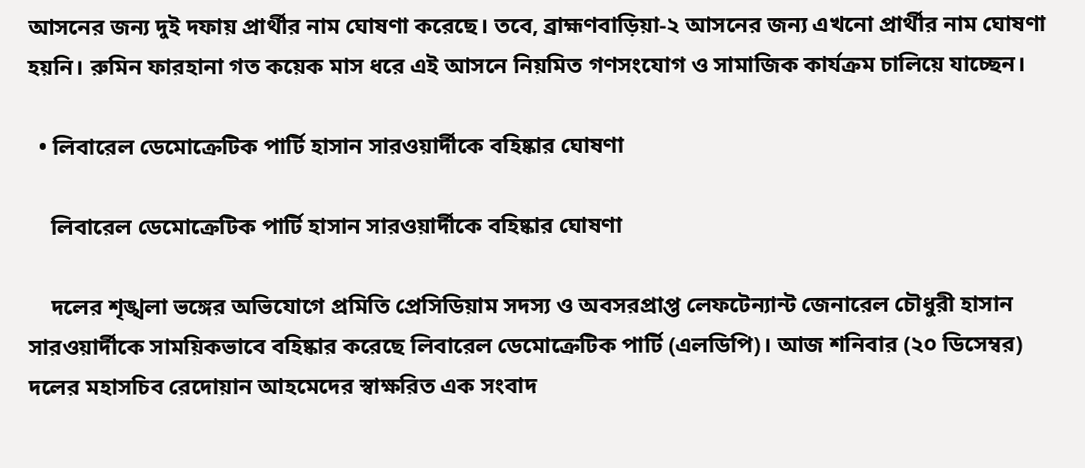আসনের জন্য দুই দফায় প্রার্থীর নাম ঘোষণা করেছে। তবে, ব্রাহ্মণবাড়িয়া-২ আসনের জন্য এখনো প্রার্থীর নাম ঘোষণা হয়নি। রুমিন ফারহানা গত কয়েক মাস ধরে এই আসনে নিয়মিত গণসংযোগ ও সামাজিক কার্যক্রম চালিয়ে যাচ্ছেন।

  • লিবারেল ডেমোক্রেটিক পার্টি হাসান সারওয়ার্দীকে বহিষ্কার ঘোষণা

    লিবারেল ডেমোক্রেটিক পার্টি হাসান সারওয়ার্দীকে বহিষ্কার ঘোষণা

    দলের শৃঙ্খলা ভঙ্গের অভিযোগে প্রমিতি প্রেসিডিয়াম সদস্য ও অবসরপ্রাপ্ত লেফটেন্যান্ট জেনারেল চৌধুরী হাসান সারওয়ার্দীকে সাময়িকভাবে বহিষ্কার করেছে লিবারেল ডেমোক্রেটিক পার্টি (এলডিপি)। আজ শনিবার (২০ ডিসেম্বর) দলের মহাসচিব রেদোয়ান আহমেদের স্বাক্ষরিত এক সংবাদ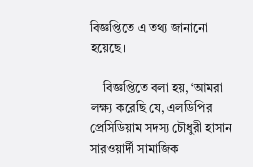বিজ্ঞপ্তিতে এ তথ্য জানানো হয়েছে।

    বিজ্ঞপ্তিতে বলা হয়, ‘আমরা লক্ষ্য করেছি যে, এলডিপির প্রেসিডিয়াম সদস্য চৌধুরী হাসান সারওয়ার্দী সামাজিক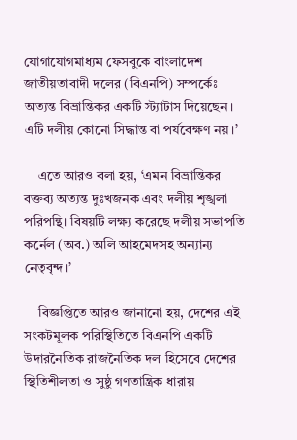যোগাযোগমাধ্যম ফেসবুকে বাংলাদেশ জাতীয়তাবাদী দলের (বিএনপি) সম্পর্কেঃ অত্যন্ত বিভ্রান্তিকর একটি স্ট্যাটাস দিয়েছেন। এটি দলীয় কোনো সিদ্ধান্ত বা পর্যবেক্ষণ নয়।’

    এতে আরও বলা হয়, ‘এমন বিভ্রান্তিকর বক্তব্য অত্যন্ত দুঃখজনক এবং দলীয় শৃঙ্খলা পরিপন্থি। বিষয়টি লক্ষ্য করেছে দলীয় সভাপতি কর্নেল (অব.) অলি আহমেদসহ অন্যান্য নেতৃবৃন্দ।’

    বিজ্ঞপ্তিতে আরও জানানো হয়, দেশের এই সংকটমূলক পরিস্থিতিতে বিএনপি একটি উদারনৈতিক রাজনৈতিক দল হিসেবে দেশের স্থিতিশীলতা ও সুষ্ঠু গণতান্ত্রিক ধারায়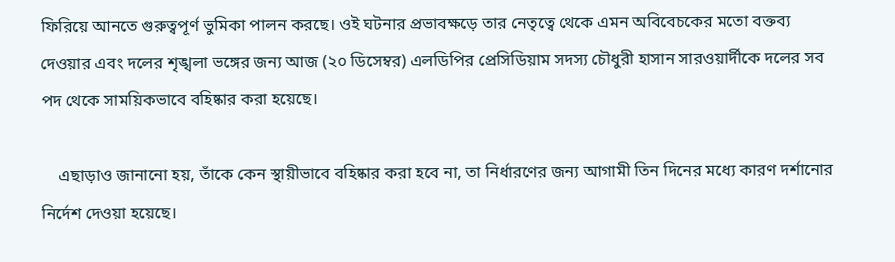ফিরিয়ে আনতে গুরুত্বপূর্ণ ভুমিকা পালন করছে। ওই ঘটনার প্রভাবক্ষড়ে তার নেতৃত্বে থেকে এমন অবিবেচকের মতো বক্তব্য দেওয়ার এবং দলের শৃঙ্খলা ভঙ্গের জন্য আজ (২০ ডিসেম্বর) এলডিপির প্রেসিডিয়াম সদস্য চৌধুরী হাসান সারওয়ার্দীকে দলের সব পদ থেকে সাময়িকভাবে বহিষ্কার করা হয়েছে।

    এছাড়াও জানানো হয়, তাঁকে কেন স্থায়ীভাবে বহিষ্কার করা হবে না, তা নির্ধারণের জন্য আগামী তিন দিনের মধ্যে কারণ দর্শানোর নির্দেশ দেওয়া হয়েছে।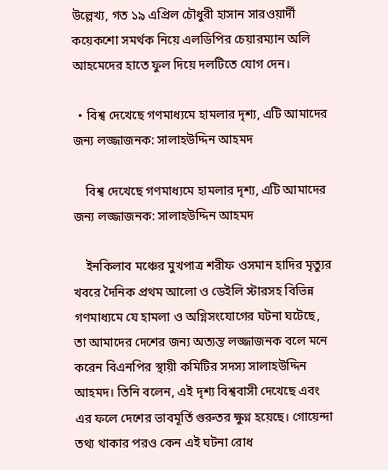উল্লেখ্য, গত ১৯ এপ্রিল চৌধুরী হাসান সারওয়ার্দী কয়েকশো সমর্থক নিয়ে এলডিপির চেয়ারম্যান অলি আহমেদের হাতে ফুল দিয়ে দলটিতে যোগ দেন।

  • বিশ্ব দেখেছে গণমাধ্যমে হামলার দৃশ্য, এটি আমাদের জন্য লজ্জাজনক: সালাহউদ্দিন আহমদ

    বিশ্ব দেখেছে গণমাধ্যমে হামলার দৃশ্য, এটি আমাদের জন্য লজ্জাজনক: সালাহউদ্দিন আহমদ

    ইনকিলাব মঞ্চের মুখপাত্র শরীফ ওসমান হাদির মৃত্যুর খবরে দৈনিক প্রথম আলো ও ডেইলি স্টারসহ বিভিন্ন গণমাধ্যমে যে হামলা ও অগ্নিসংযোগের ঘটনা ঘটেছে, তা আমাদের দেশের জন্য অত্যন্ত লজ্জাজনক বলে মনে করেন বিএনপির স্থায়ী কমিটির সদস্য সালাহউদ্দিন আহমদ। তিনি বলেন, এই দৃশ্য বিশ্ববাসী দেখেছে এবং এর ফলে দেশের ভাবমূর্তি গুরুতর ক্ষুণ্ন হয়েছে। গোয়েন্দা তথ্য থাকার পরও কেন এই ঘটনা রোধ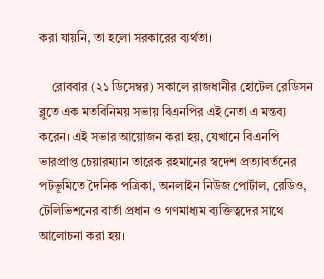করা যায়নি, তা হলো সরকারের ব্যর্থতা।

    রোববার (২১ ডিসেম্বর) সকালে রাজধানীর হোটেল রেডিসন ব্লুতে এক মতবিনিময় সভায় বিএনপির এই নেতা এ মন্তব্য করেন। এই সভার আয়োজন করা হয়, যেখানে বিএনপি ভারপ্রাপ্ত চেয়ারম্যান তারেক রহমানের স্বদেশ প্রত্যাবর্তনের পটভূমিতে দৈনিক পত্রিকা, অনলাইন নিউজ পোর্টাল, রেডিও, টেলিভিশনের বার্তা প্রধান ও গণমাধ্যম ব্যক্তিত্বদের সাথে আলোচনা করা হয়।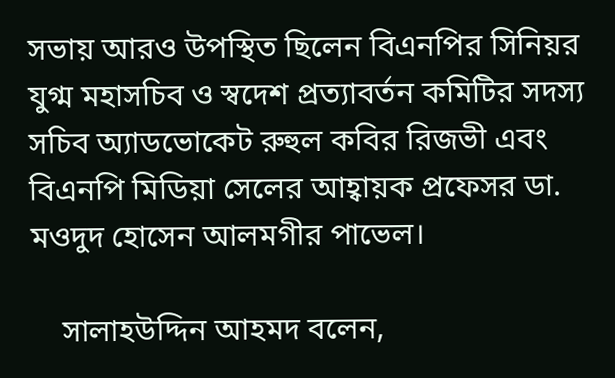সভায় আরও উপস্থিত ছিলেন বিএনপির সিনিয়র যুগ্ম মহাসচিব ও স্বদেশ প্রত্যাবর্তন কমিটির সদস্য সচিব অ্যাডভোকেট রুহুল কবির রিজভী এবং বিএনপি মিডিয়া সেলের আহ্বায়ক প্রফেসর ডা. মওদুদ হোসেন আলমগীর পাভেল।

    সালাহউদ্দিন আহমদ বলেন,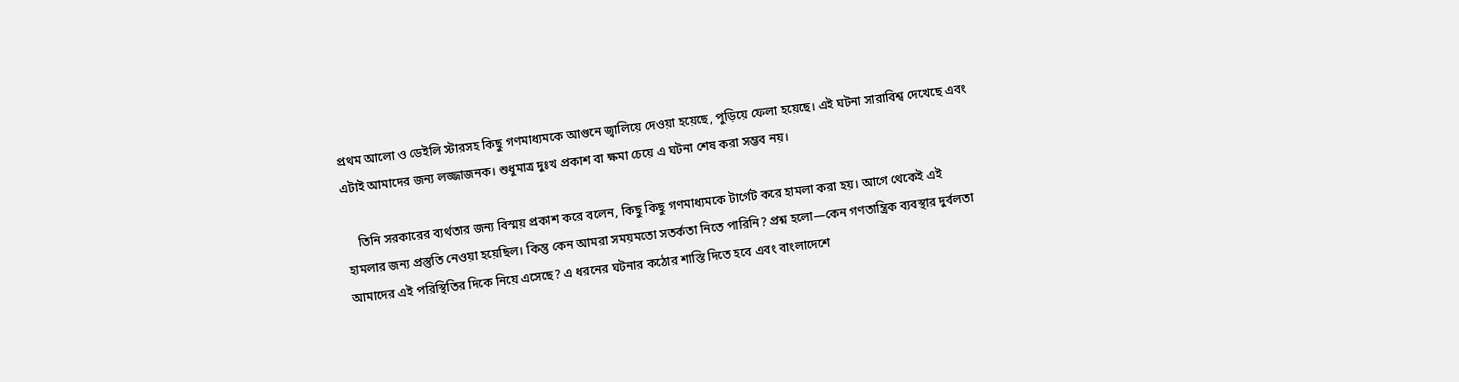প্রথম আলো ও ডেইলি স্টারসহ কিছু গণমাধ্যমকে আগুনে জ্বালিয়ে দেওয়া হয়েছে, পুড়িয়ে ফেলা হয়েছে। এই ঘটনা সারাবিশ্ব দেখেছে এবং এটাই আমাদের জন্য লজ্জাজনক। শুধুমাত্র দুঃখ প্রকাশ বা ক্ষমা চেয়ে এ ঘটনা শেষ করা সম্ভব নয়।

    তিনি সরকারের ব্যর্থতার জন্য বিস্ময় প্রকাশ করে বলেন, কিছু কিছু গণমাধ্যমকে টার্গেট করে হামলা করা হয়। আগে থেকেই এই হামলার জন্য প্রস্তুতি নেওয়া হয়েছিল। কিন্তু কেন আমরা সময়মতো সতর্কতা নিতে পারিনি? প্রশ্ন হলো—কেন গণতান্ত্রিক ব্যবস্থার দুর্বলতা আমাদের এই পরিস্থিতির দিকে নিয়ে এসেছে? এ ধরনের ঘটনার কঠোর শাস্তি দিতে হবে এবং বাংলাদেশে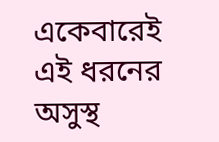একেবারেই এই ধরনের অসুস্থ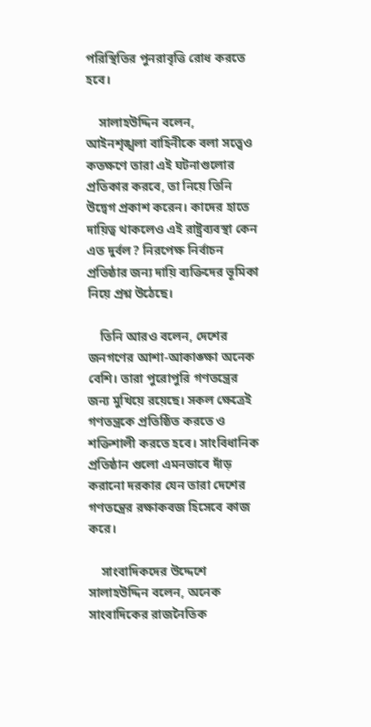পরিস্থিতির পুনরাবৃত্তি রোধ করতে হবে।

    সালাহউদ্দিন বলেন, আইনশৃঙ্খলা বাহিনীকে বলা সত্ত্বেও কতক্ষণে তারা এই ঘটনাগুলোর প্রতিকার করবে, তা নিয়ে তিনি উদ্বেগ প্রকাশ করেন। কাদের হাতে দায়িত্ব থাকলেও এই রাষ্ট্রব্যবস্থা কেন এত দুর্বল? নিরপেক্ষ নির্বাচন প্রতিষ্ঠার জন্য দায়ি ব্যক্তিদের ভূমিকা নিয়ে প্রশ্ন উঠেছে।

    তিনি আরও বলেন, দেশের জনগণের আশা-আকাঙ্ক্ষা অনেক বেশি। তারা পুরোপুরি গণতন্ত্রের জন্য মুখিয়ে রয়েছে। সকল ক্ষেত্রেই গণতন্ত্রকে প্রতিষ্ঠিত করতে ও শক্তিশালী করতে হবে। সাংবিধানিক প্রতিষ্ঠান গুলো এমনভাবে দাঁড় করানো দরকার যেন তারা দেশের গণতন্ত্রের রক্ষাকবজ হিসেবে কাজ করে।

    সাংবাদিকদের উদ্দেশে সালাহউদ্দিন বলেন, অনেক সাংবাদিকের রাজনৈতিক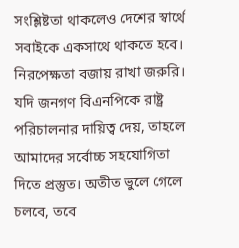সংশ্লিষ্টতা থাকলেও দেশের স্বার্থে সবাইকে একসাথে থাকতে হবে। নিরপেক্ষতা বজায় রাখা জরুরি। যদি জনগণ বিএনপিকে রাষ্ট্র পরিচালনার দায়িত্ব দেয়, তাহলে আমাদের সর্বোচ্চ সহযোগিতা দিতে প্রস্তুত। অতীত ভুলে গেলে চলবে, তবে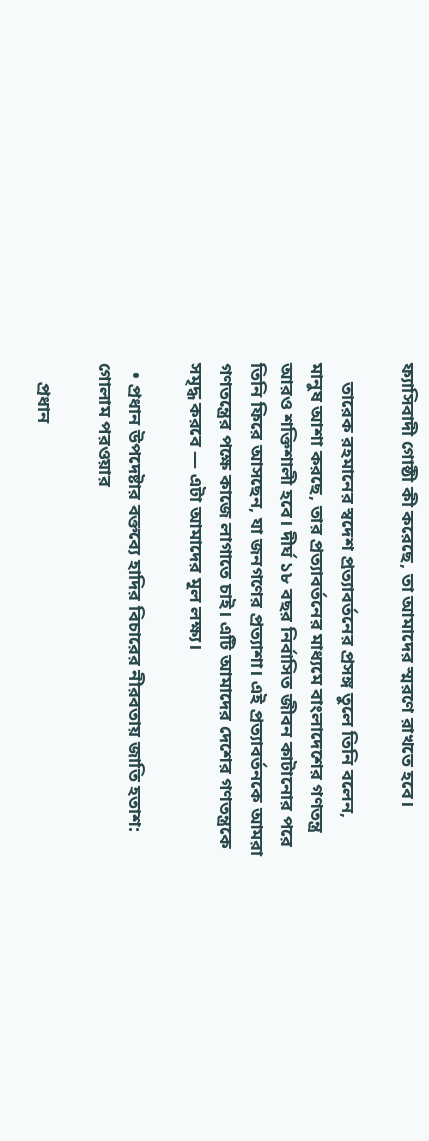ফ্যাসিবাদী গোষ্ঠী কী করেছে, তা আমাদের স্মরণে রাখতে হবে।

    তারেক রহমানের স্বদেশ প্রত্যাবর্তনের প্রসঙ্গ তুলে তিনি বলেন, মানুষ আশা করছে, তার প্রত্যাবর্তনের মাধ্যমে বাংলাদেশের গণতন্ত্র আরও শক্তিশালী হবে। দীর্ঘ ১৮ বছর নির্বাসিত জীবন কাটানোর পরে তিনি ফিরে আসছেন, যা জনগণের প্রত্যাশা। এই প্রত্যাবর্তনকে আমরা গণতন্ত্রের পক্ষে কাজে লাগাতে চাই। এটি আমাদের দেশের গণতন্ত্রকে সমৃদ্ধ করবে — এটা আমাদের মূল লক্ষ্য।

  • প্রধান উপদেষ্টার বক্তব্যে হাদির বিচারের নীরবতায় জাতি হতাশ: গোলাম পরওয়ার

    প্রধান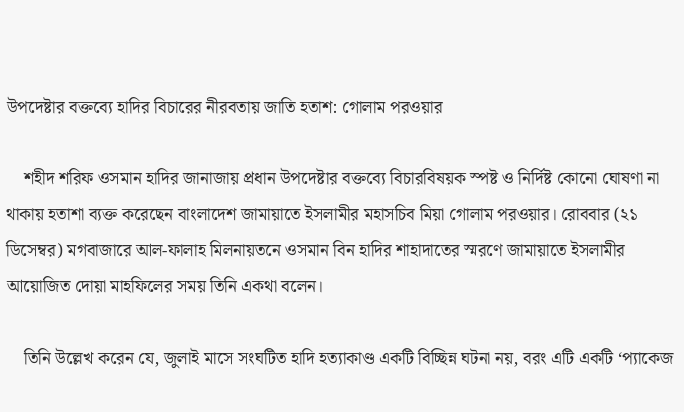উপদেষ্টার বক্তব্যে হাদির বিচারের নীরবতায় জাতি হতাশ: গোলাম পরওয়ার

    শহীদ শরিফ ওসমান হাদির জানাজায় প্রধান উপদেষ্টার বক্তব্যে বিচারবিষয়ক স্পষ্ট ও নির্দিষ্ট কোনো ঘোষণা না থাকায় হতাশা ব্যক্ত করেছেন বাংলাদেশ জামায়াতে ইসলামীর মহাসচিব মিয়া গোলাম পরওয়ার। রোববার (২১ ডিসেম্বর) মগবাজারে আল-ফালাহ মিলনায়তনে ওসমান বিন হাদির শাহাদাতের স্মরণে জামায়াতে ইসলামীর আয়োজিত দোয়া মাহফিলের সময় তিনি একথা বলেন।

    তিনি উল্লেখ করেন যে, জুলাই মাসে সংঘটিত হাদি হত্যাকাণ্ড একটি বিচ্ছিন্ন ঘটনা নয়, বরং এটি একটি ‘প্যাকেজ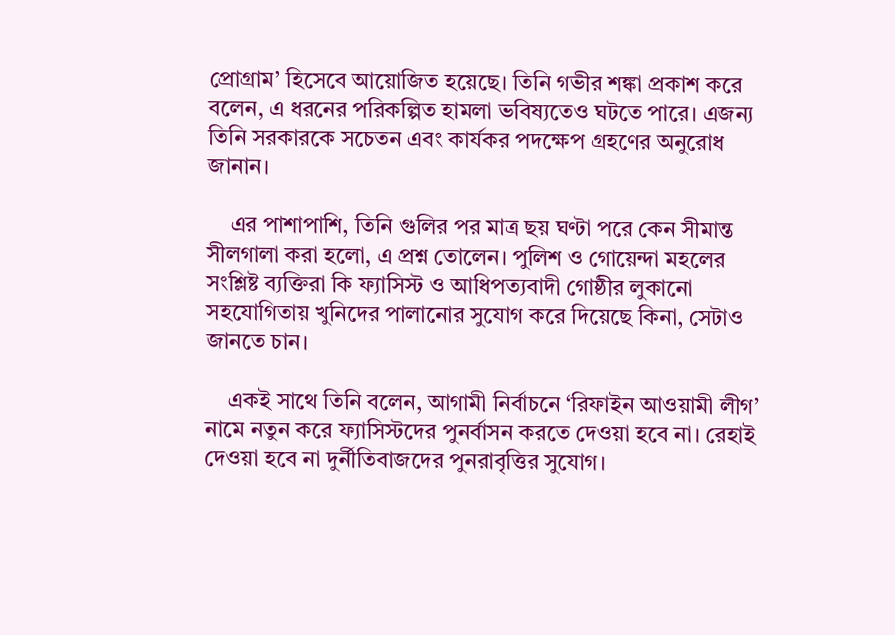প্রোগ্রাম’ হিসেবে আয়োজিত হয়েছে। তিনি গভীর শঙ্কা প্রকাশ করে বলেন, এ ধরনের পরিকল্পিত হামলা ভবিষ্যতেও ঘটতে পারে। এজন্য তিনি সরকারকে সচেতন এবং কার্যকর পদক্ষেপ গ্রহণের অনুরোধ জানান।

    এর পাশাপাশি, তিনি গুলির পর মাত্র ছয় ঘণ্টা পরে কেন সীমান্ত সীলগালা করা হলো, এ প্রশ্ন তোলেন। পুলিশ ও গোয়েন্দা মহলের সংশ্লিষ্ট ব্যক্তিরা কি ফ্যাসিস্ট ও আধিপত্যবাদী গোষ্ঠীর লুকানো সহযোগিতায় খুনিদের পালানোর সুযোগ করে দিয়েছে কিনা, সেটাও জানতে চান।

    একই সাথে তিনি বলেন, আগামী নির্বাচনে ‘রিফাইন আওয়ামী লীগ’ নামে নতুন করে ফ্যাসিস্টদের পুনর্বাসন করতে দেওয়া হবে না। রেহাই দেওয়া হবে না দুর্নীতিবাজদের পুনরাবৃত্তির সুযোগ।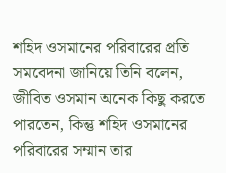শহিদ ওসমানের পরিবারের প্রতি সমবেদনা জানিয়ে তিনি বলেন, জীবিত ওসমান অনেক কিছু করতে পারতেন, কিন্তু শহিদ ওসমানের পরিবারের সম্মান তার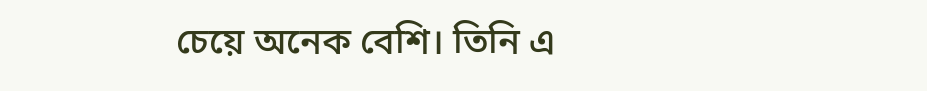চেয়ে অনেক বেশি। তিনি এ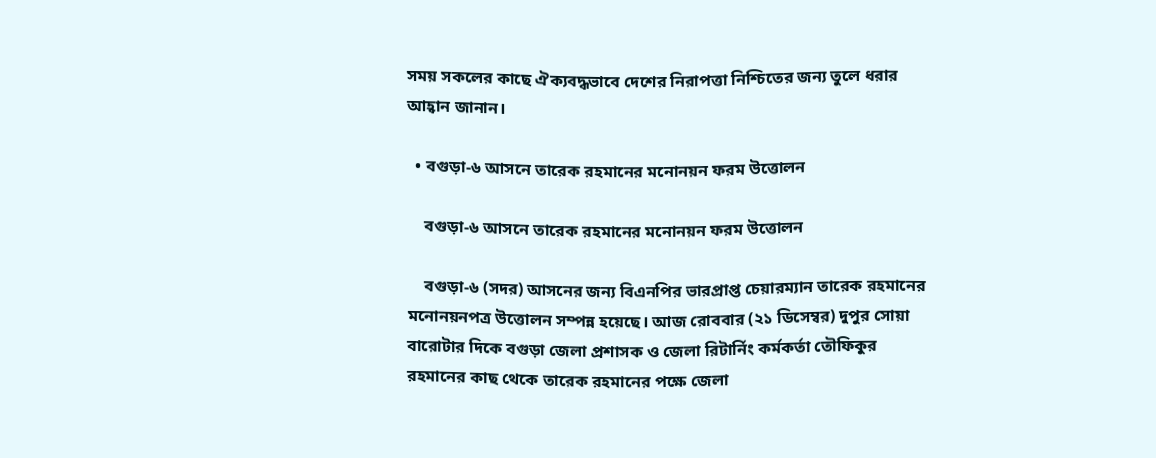সময় সকলের কাছে ঐক্যবদ্ধভাবে দেশের নিরাপত্তা নিশ্চিতের জন্য তুলে ধরার আহ্বান জানান।

  • বগুড়া-৬ আসনে তারেক রহমানের মনোনয়ন ফরম উত্তোলন

    বগুড়া-৬ আসনে তারেক রহমানের মনোনয়ন ফরম উত্তোলন

    বগুড়া-৬ (সদর) আসনের জন্য বিএনপির ভারপ্রাপ্ত চেয়ারম্যান তারেক রহমানের মনোনয়নপত্র উত্তোলন সম্পন্ন হয়েছে। আজ রোববার (২১ ডিসেম্বর) দুপুর সোয়া বারোটার দিকে বগুড়া জেলা প্রশাসক ও জেলা রিটার্নিং কর্মকর্তা তৌফিকুর রহমানের কাছ থেকে তারেক রহমানের পক্ষে জেলা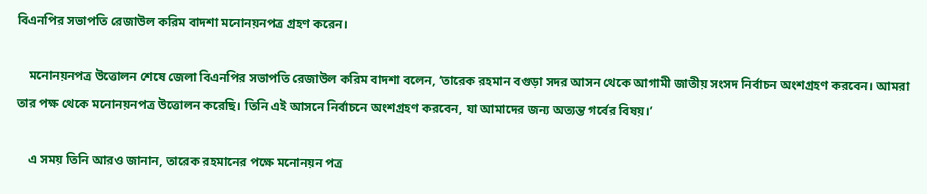বিএনপির সভাপতি রেজাউল করিম বাদশা মনোনয়নপত্র গ্রহণ করেন।

    মনোনয়নপত্র উত্তোলন শেষে জেলা বিএনপির সভাপতি রেজাউল করিম বাদশা বলেন, ‘তারেক রহমান বগুড়া সদর আসন থেকে আগামী জাতীয় সংসদ নির্বাচন অংশগ্রহণ করবেন। আমরা তার পক্ষ থেকে মনোনয়নপত্র উত্তোলন করেছি। তিনি এই আসনে নির্বাচনে অংশগ্রহণ করবেন, যা আমাদের জন্য অত্যন্ত গর্বের বিষয়।’

    এ সময় তিনি আরও জানান, তারেক রহমানের পক্ষে মনোনয়ন পত্র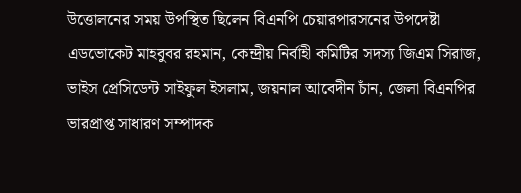উত্তোলনের সময় উপস্থিত ছিলেন বিএনপি চেয়ারপারসনের উপদেষ্টা এডভোকেট মাহবুবর রহমান, কেন্দ্রীয় নির্বাহী কমিটির সদস্য জিএম সিরাজ, ভাইস প্রেসিডেন্ট সাইফুল ইসলাম, জয়নাল আবেদীন চাঁন, জেলা বিএনপির ভারপ্রাপ্ত সাধারণ সম্পাদক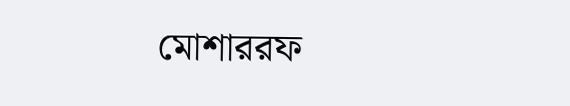মোশাররফ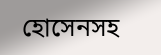হোসেনসহ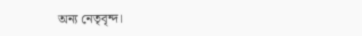অন্য নেতৃবৃন্দ।